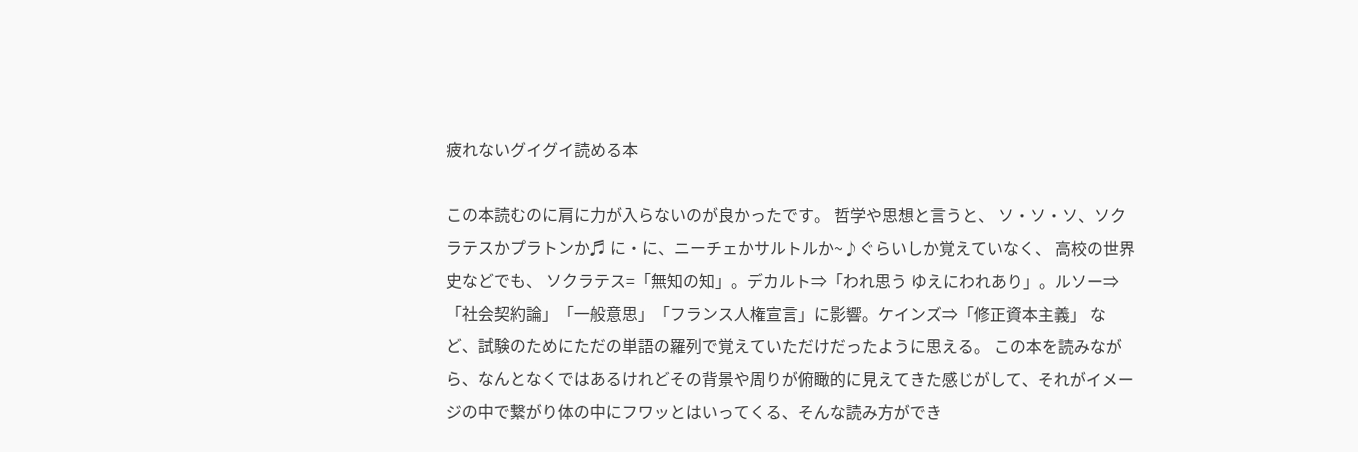疲れないグイグイ読める本

この本読むのに肩に力が入らないのが良かったです。 哲学や思想と言うと、 ソ・ソ・ソ、ソクラテスかプラトンか♬ に・に、ニーチェかサルトルか~♪ぐらいしか覚えていなく、 高校の世界史などでも、 ソクラテス=「無知の知」。デカルト⇒「われ思う ゆえにわれあり」。ルソー⇒「社会契約論」「一般意思」「フランス人権宣言」に影響。ケインズ⇒「修正資本主義」 など、試験のためにただの単語の羅列で覚えていただけだったように思える。 この本を読みながら、なんとなくではあるけれどその背景や周りが俯瞰的に見えてきた感じがして、それがイメージの中で繋がり体の中にフワッとはいってくる、そんな読み方ができ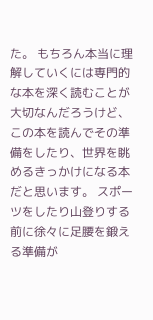た。 もちろん本当に理解していくには専門的な本を深く読むことが大切なんだろうけど、この本を読んでその準備をしたり、世界を眺めるきっかけになる本だと思います。 スポーツをしたり山登りする前に徐々に足腰を鍛える準備が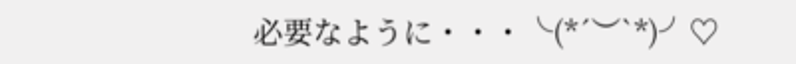必要なように・・・╰(*´︶`*)╯♡